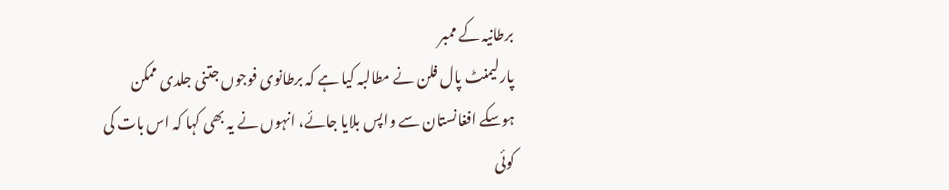برطانیہ کے ممبر
پارلیمنٹ پال فلن نے مطالبہ کیا ہے کہ برطانوی فوجوں جتنی جلدی ممکن ہوسکے افغانستان سے واپس بلایا جائے، انہوں نے یہ بھی کہا کہ اس بات کی
کوئی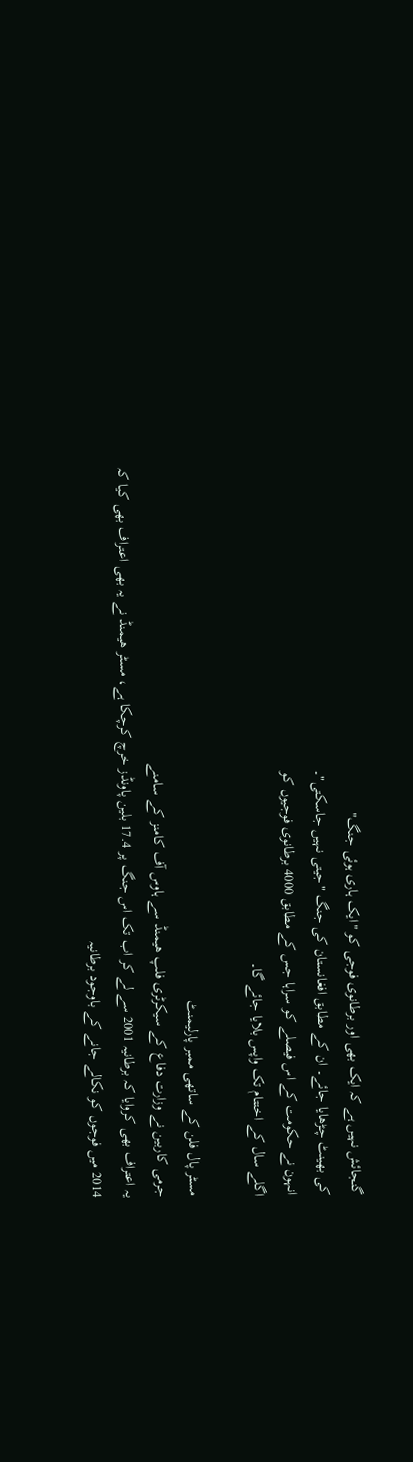گنجائش نہیں ہے کہ ایک بھی اور برطانوی فوجی کو "ایک ہاری ہوئی جنگ"
کی بھینٹ چڑھایا جائے۔ ان کے مطابق افغانستان کی جنگ "جیتی نہیں جاسکتی"۔
انہون نے حکومت کے اس فیصلے کو سراہا جس کے مطابق 4000 برطانوی فوجیوں کو
اگلے سال کے اختتام تک واپس بلایا جائے گا۔

مسٹر پال فلن کے ساتھی ممبر پارلیمنٹ
جرمی کاربین نے وزارت دفاع کے سیکرٹری فلپ ھیمنڈ سے ہاوس آف کامنز کے سامنے
یہ اعتراف بھی کروایا کہ برطانیہ 2001 سے لے کر اب تک اس جنگ پر 17.4 بلین پاونڈز خرچ کرچکا ہے، مسٹر ھیمنڈ نے یہ بھی اعتراف بھی کیا کہ
2014 میں فوجوں کو نکالے جانے کے باوجود برطانیہ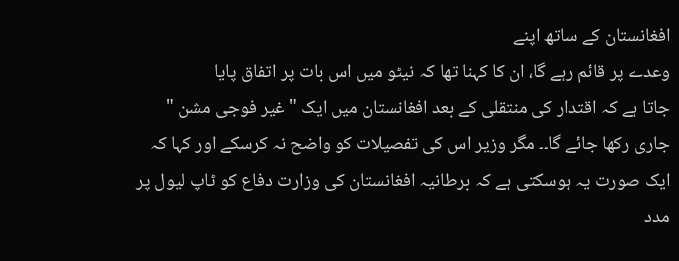افغانستان کے ساتھ اپنے
وعدے پر قائم رہے گا، ان کا کہنا تھا کہ نیٹو میں اس بات پر اتفاق پایا
جاتا ہے کہ اقتدار کی منتقلی کے بعد افغانستان میں ایک "غیر فوجی مشن "
جاری رکھا جائے گا۔۔ مگر وزیر اس کی تفصیلات کو واضح نہ کرسکے اور کہا کہ
ایک صورت یہ ہوسکتی ہے کہ برطانیہ افغانستان کی وزارت دفاع کو ٹاپ لیول پر
مدد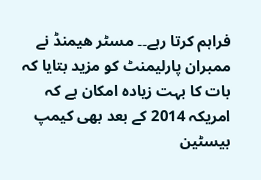فراہم کرتا رہے۔۔ مسٹر ھیمنڈ نے ممبران پارلیمنٹ کو مزید بتایا کہ بات کا بہت زیادہ امکان ہے کہ امریکہ 2014 کے بعد بھی کیمپ بیسٹین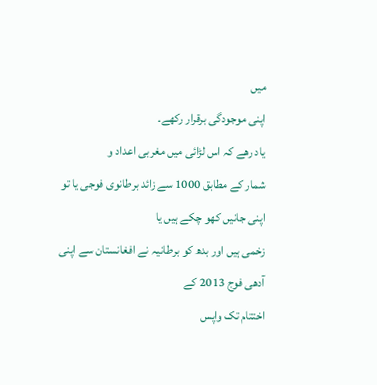میں
اپنی موجودگی برقرار رکھے۔
یاد رھے کہ اس لڑائی میں مغربی اعداد و
شمار کے مطابق 1000 سے زائد برطانوی فوجی یا تو اپنی جانیں کھو چکے ہیں یا
زخمی ہیں اور بدھ کو برطانیہ نے افغانستان سے اپنی آدھی فوج 2013 کے
اختتام تک واپس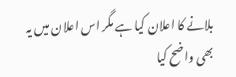بلانے کا اعلان کیا ہے مگر اس اعلان میں یہ بھی واضح کیا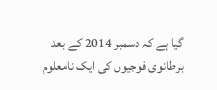گیا ہے کہ دسمبر 2014 کے بعد برطانوی فوجیوں کی ایک نامعلوم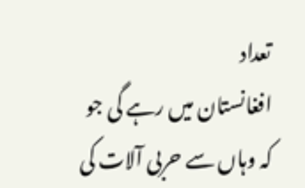تعداد
افغانستان میں رہے گی جو کہ وہاں سے حربی آلات کی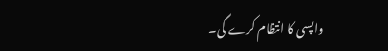واپسی کا انتظام کرے گی۔